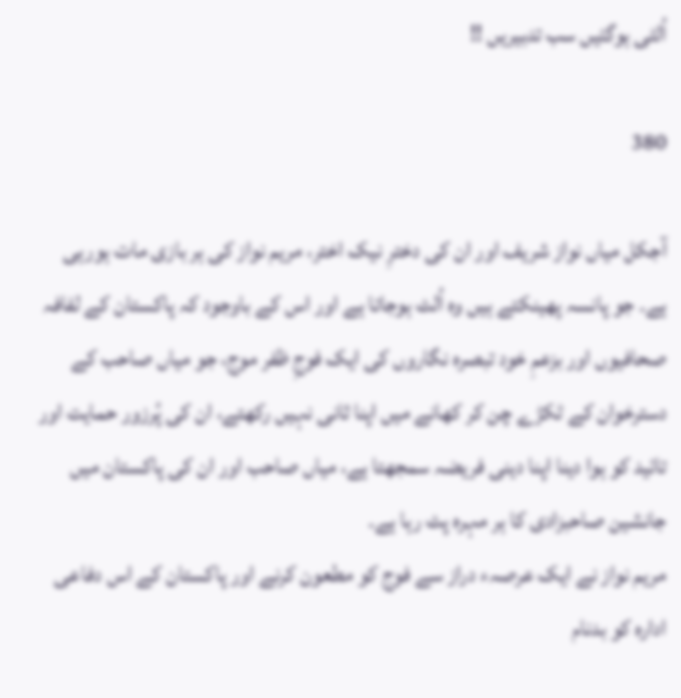اُلٹی ہوگئیں سب تدبیریں !!

380

آجکل میاں نواز شریف اور ان کی دخترِ نیک اختر، مریم نواز کی ہر بازی مات ہورہی ہے۔ جو پانسہ پھینکتے ہیں وہ اُلٹ ہوجاتا ہے اور اس کے باوجود کہ پاکستان کے لفافہ صحافیوں اور بزعمِ خود تبصرہ نگاروں کی ایک فوجِ ظفر موج، جو میاں صاحب کے دسترخوان کے ٹکڑے چن کر کھانے میں اپنا ثانی نہیں رکھتے، ان کی پُرزور حمایت اور تائید کو ہوا دینا اپنا دینی فریضہ سمجھتا ہے، میاں صاحب اور ان کی پاکستان میں جانشین صاحبزادی کا ہر مہرہ پٹ رہا ہے۔
مریم نواز نے ایک عرصہء دراز سے فوج کو مطعون کرنے اور پاکستان کے اس دفاعی ادارہ کو بدنام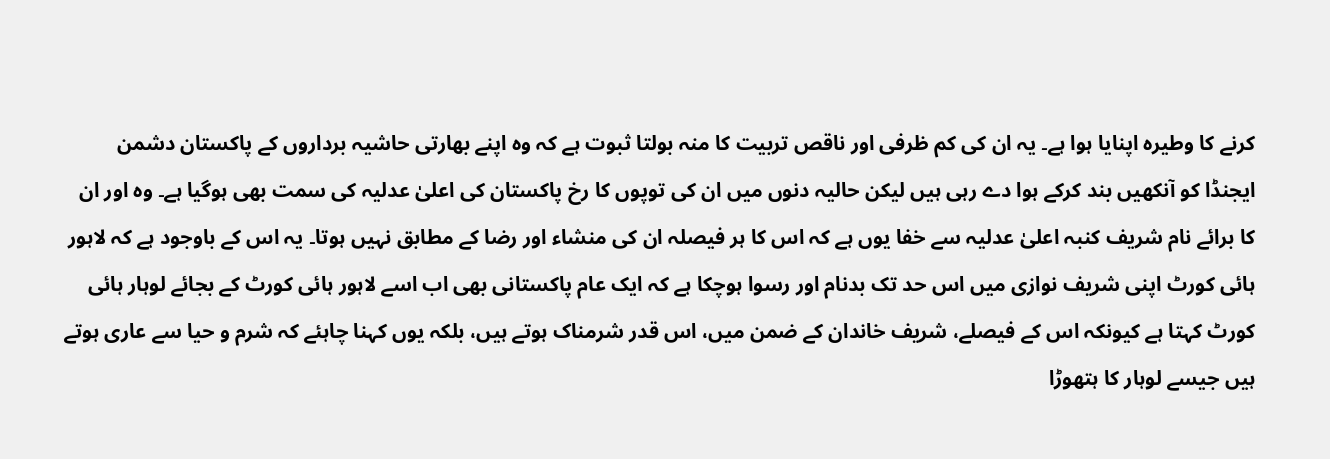کرنے کا وطیرہ اپنایا ہوا ہے۔ یہ ان کی کم ظرفی اور ناقص تربیت کا منہ بولتا ثبوت ہے کہ وہ اپنے بھارتی حاشیہ برداروں کے پاکستان دشمن ایجنڈا کو آنکھیں بند کرکے ہوا دے رہی ہیں لیکن حالیہ دنوں میں ان کی توپوں کا رخ پاکستان کی اعلیٰ عدلیہ کی سمت بھی ہوگیا ہے۔ وہ اور ان کا برائے نام شریف کنبہ اعلیٰ عدلیہ سے خفا یوں ہے کہ اس کا ہر فیصلہ ان کی منشاء اور رضا کے مطابق نہیں ہوتا۔ یہ اس کے باوجود ہے کہ لاہور ہائی کورٹ اپنی شریف نوازی میں اس حد تک بدنام اور رسوا ہوچکا ہے کہ ایک عام پاکستانی بھی اب اسے لاہور ہائی کورٹ کے بجائے لوہار ہائی کورٹ کہتا ہے کیونکہ اس کے فیصلے، شریف خاندان کے ضمن میں، اس قدر شرمناک ہوتے ہیں، بلکہ یوں کہنا چاہئے کہ شرم و حیا سے عاری ہوتے ہیں جیسے لوہار کا ہتھوڑا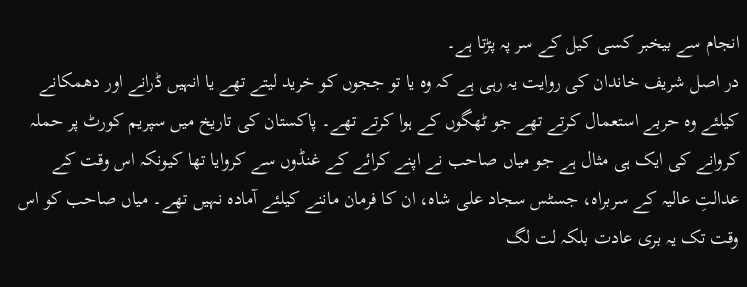انجام سے بیخبر کسی کیل کے سر پہ پڑتا ہے۔
در اصل شریف خاندان کی روایت یہ رہی ہے کہ وہ یا تو ججوں کو خرید لیتے تھے یا انہیں ڈرانے اور دھمکانے کیلئے وہ حربے استعمال کرتے تھے جو ٹھگوں کے ہوا کرتے تھے۔ پاکستان کی تاریخ میں سپریم کورٹ پر حملہ کروانے کی ایک ہی مثال ہے جو میاں صاحب نے اپنے کرائے کے غنڈوں سے کروایا تھا کیونکہ اس وقت کے عدالتِ عالیہ کے سربراہ، جسٹس سجاد علی شاہ، ان کا فرمان ماننے کیلئے آمادہ نہیں تھے۔ میاں صاحب کو اس وقت تک یہ بری عادت بلکہ لت لگ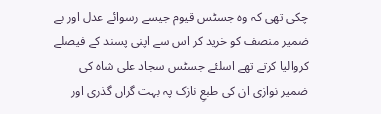چکی تھی کہ وہ جسٹس قیوم جیسے رسوائے عدل اور بے ضمیر منصف کو خرید کر اس سے اپنی پسند کے فیصلے کروالیا کرتے تھے اسلئے جسٹس سجاد علی شاہ کی ضمیر نوازی ان کی طبعِ نازک پہ بہت گراں گذری اور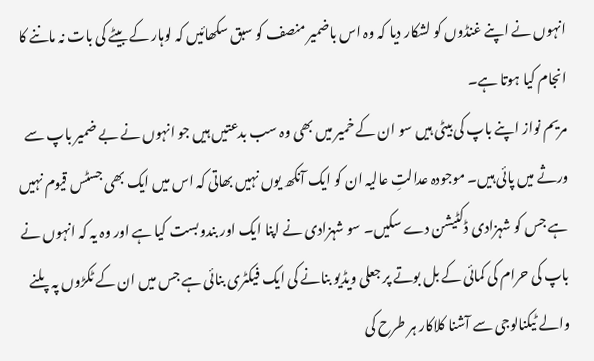انہوں نے اپنے غنڈوں کو لشکار دیا کہ وہ اس باضمیر منصف کو سبق سکھائیں کہ لوہار کے بیٹے کی بات نہ ماننے کا انجام کیا ہوتا ہے۔
مریم نواز اپنے باپ کی بیٹی ہیں سو ان کے خمیر میں بھی وہ سب بدعتیں ہیں جو انہوں نے بے ضمیر باپ سے ورثے میں پائی ہیں۔ موجودہ عدالتِ عالیہ ان کو ایک آنکھ یوں نہیں بھاتی کہ اس میں ایک بھی جسٹس قیوم نہیں ہے جس کو شہزادی ڈکٹیشن دے سکیں۔ سو شہزادی نے اپنا ایک اور بندوبست کیا ہے اور وہ یہ کہ انہوں نے باپ کی حرام کی کمائی کے بل بوتے پر جعلی ویڈیو بنانے کی ایک فیکٹری بنائی ہے جس میں ان کے ٹکڑوں پہ پلنے والے ٹیکنالوجی سے آشنا کلاکار ہر طرح کی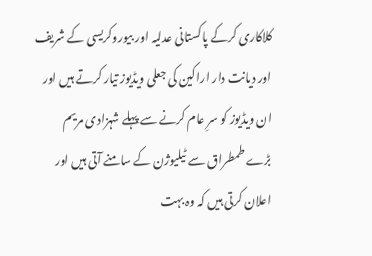کلاکاری کرکے پاکستانی عدلیہ اور بیوروکریسی کے شریف اور دیانت دار اراکین کی جعلی ویڈیوز تیار کرتے ہیں اور ان ویڈیوز کو سرِ عام کرنے سے پہلے شہزادی مریم بڑے طمطراق سے ٹیلیوژن کے سامنے آتی ہیں اور اعلان کرتی ہیں کہ وہ بہت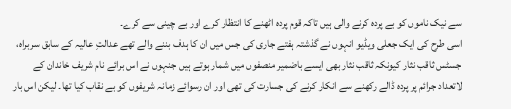سے نیک ناموں کو بے پردہ کرنے والی ہیں تاکہ قوم پردہ اٹھنے کا انتظار کرے اور بے چینی سے کرے۔
اسی طرح کی ایک جعلی ویڈیو انہوں نے گذشتہ ہفتے جاری کی جس میں ان کا ہدف بننے والے تھے عدالتِ عالیہ کے سابق سربراہ، جسٹس ثاقب نثار کیونکہ ثاقب نثار بھی ایسے باضمیر منصفوں میں شمار ہوتے ہیں جنہوں نے اس برائے نام شریف خاندان کے لاتعداد جرائم پر پردہ ڈالے رکھنے سے انکار کرنے کی جسارت کی تھی اور ان رسوائے زمانہ شریفوں کو بے نقاب کیا تھا۔ لیکن اس بار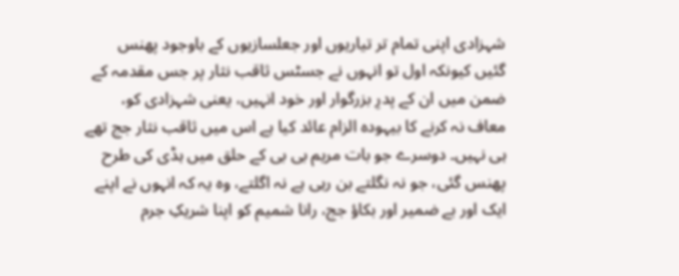شہزادی اپنی تمام تر تیاریوں اور جعلسازیوں کے باوجود پھنس گئیں کیونکہ اول تو انہوں نے جسٹس ثاقب نثار پر جس مقدمہ کے ضمن میں ان کے پدرِ بزرگوار اور خود انہیں، یعنی شہزادی کو، معاف نہ کرنے کا بیہودہ الزام عائد کیا ہے اس میں ثاقب نثار جج تھے ہی نہیں۔ دوسرے جو بات مریم بی بی کے حلق میں ہڈی کی طرح پھنس گئی، جو نہ نگلتے بن رہی ہے نہ اگلتے، وہ یہ کہ انہوں نے اپنے ایک اور بے ضمیر اور بکاؤ جج، رانا شمیم کو اپنا شریکِ جرم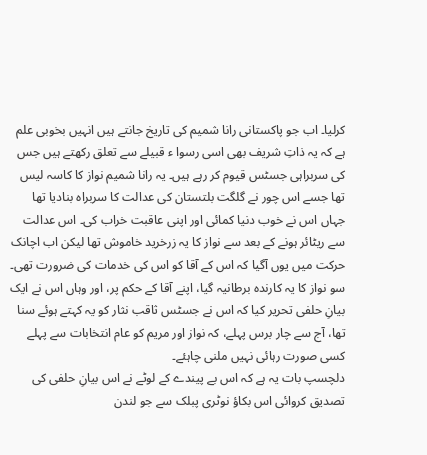کرلیا۔ اب جو پاکستانی رانا شمیم کی تاریخ جانتے ہیں انہیں بخوبی علم ہے کہ یہ ذاتِ شریف بھی اسی رسوا ء قبیلے سے تعلق رکھتے ہیں جس کی سربراہی جسٹس قیوم کر رہے ہیں۔ یہ رانا شمیم نواز کا کاسہ لیس تھا جسے اس چور نے گلگت بلتستان کی عدالت کا سربراہ بنادیا تھا جہاں اس نے خوب دنیا کمائی اور اپنی عاقبت خراب کی۔ اس عدالت سے ریٹائر ہونے کے بعد سے نواز کا یہ زرخرید خاموش تھا لیکن اب اچانک حرکت میں یوں آگیا کہ اس کے آقا کو اس کی خدمات کی ضرورت تھی۔ سو نواز کا یہ کارندہ برطانیہ گیا، اپنے آقا کے حکم پر، اور وہاں اس نے ایک بیانِ حلفی تحریر کیا کہ اس نے جسٹس ثاقب نثار کو یہ کہتے ہوئے سنا تھا، آج سے چار برس پہلے، کہ نواز اور مریم کو عام انتخابات سے پہلے کسی صورت رہائی نہیں ملنی چاہئے۔
دلچسپ بات یہ ہے کہ اس بے پیندے کے لوٹے نے اس بیانِ حلفی کی تصدیق کروائی اس بکاؤ نوٹری پبلک سے جو لندن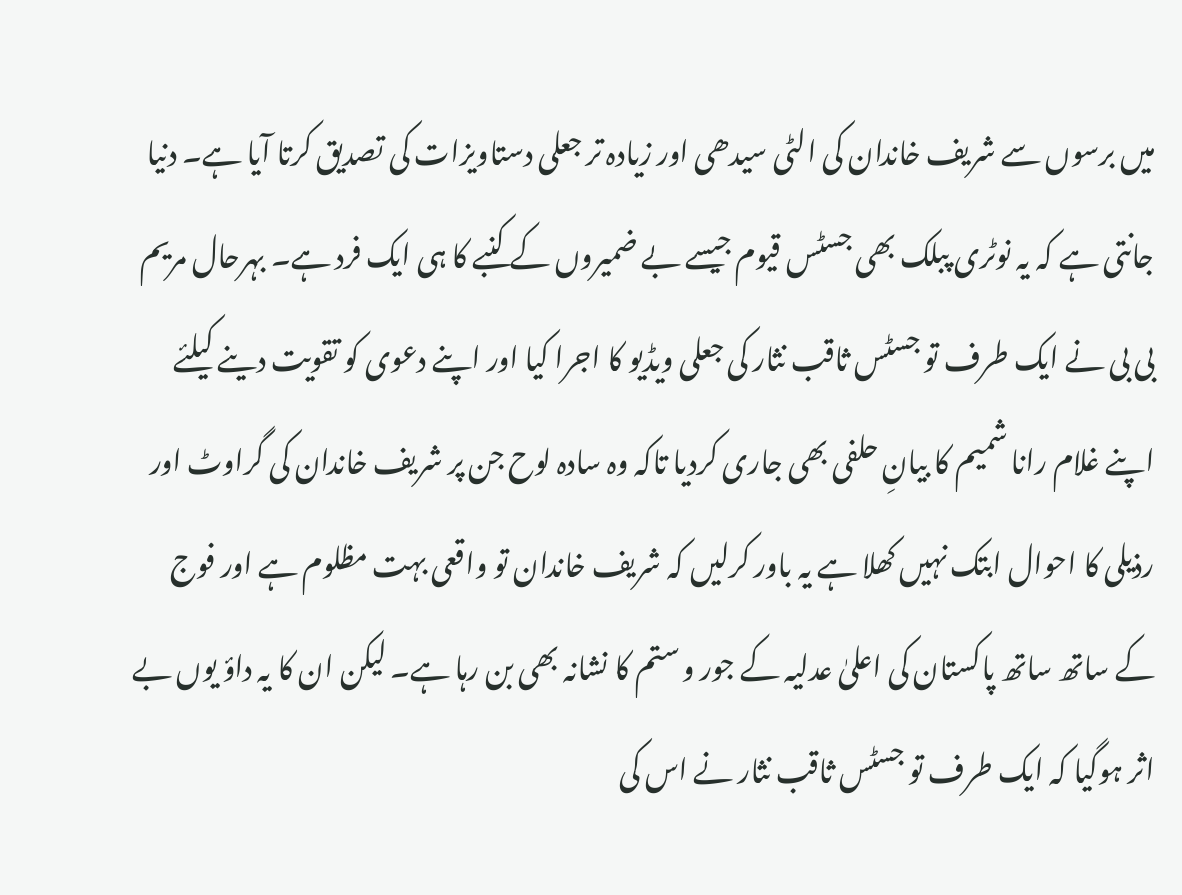میں برسوں سے شریف خاندان کی الٹی سیدھی اور زیادہ تر جعلی دستاویزات کی تصدیق کرتا آیا ہے۔ دنیا جانتی ہے کہ یہ نوٹری پبلک بھی جسٹس قیوم جیسے بے ضمیروں کے کنبے کا ہی ایک فرد ہے۔ بہرحال مریم بی بی نے ایک طرف تو جسٹس ثاقب نثار کی جعلی ویڈیو کا اجرا کیا اور اپنے دعوی کو تقویت دینے کیلئے اپنے غلام رانا شمیم کا بیانِ حلفی بھی جاری کردیا تاکہ وہ سادہ لوح جن پر شریف خاندان کی گراوٹ اور رذیلی کا احوال ابتک نہیں کھلا ہے یہ باور کرلیں کہ شریف خاندان تو واقعی بہت مظلوم ہے اور فوج کے ساتھ ساتھ پاکستان کی اعلیٰ عدلیہ کے جور و ستم کا نشانہ بھی بن رہا ہے۔ لیکن ان کا یہ داؤ یوں بے اثر ہوگیا کہ ایک طرف تو جسٹس ثاقب نثار نے اس کی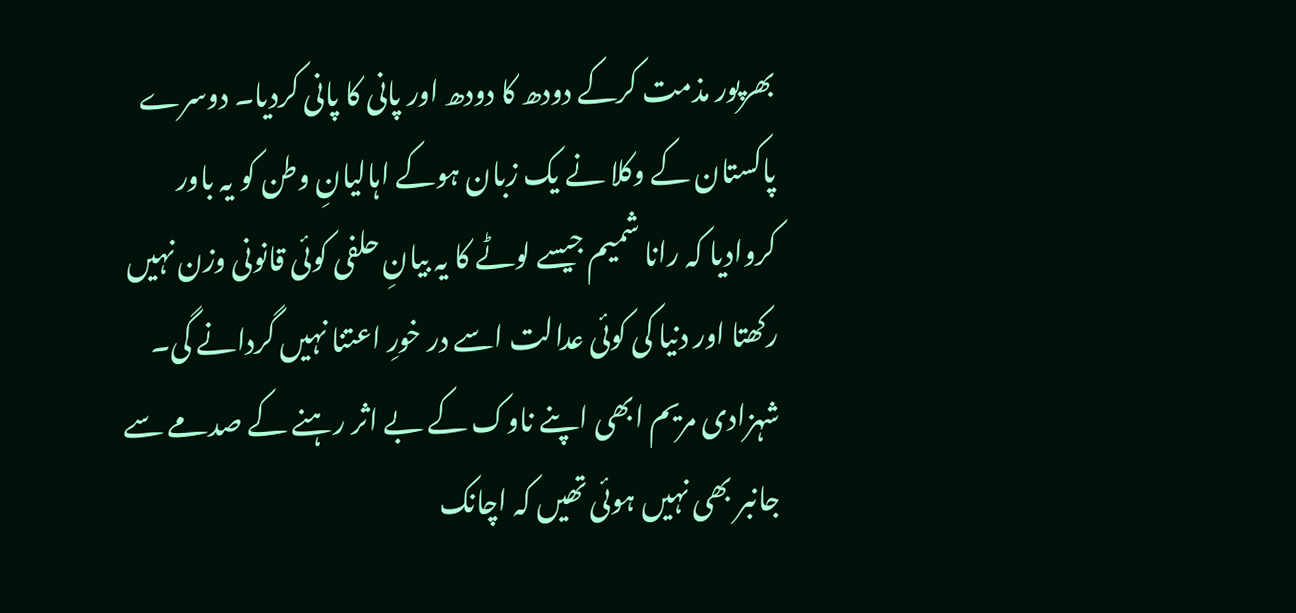بھرپور مذمت کرکے دودھ کا دودھ اور پانی کا پانی کردیا۔ دوسرے پاکستان کے وکلا نے یک زبان ہوکے اہالیانِ وطن کو یہ باور کروادیا کہ رانا شمیم جیسے لوٹے کا یہ بیانِ حلفی کوئی قانونی وزن نہیں رکھتا اور دنیا کی کوئی عدالت اسے در خورِ اعتنا نہیں گردانے گی۔
شہزادی مریم ابھی اپنے ناوک کے بے اثر رہنے کے صدمے سے جانبر بھی نہیں ہوئی تھیں کہ اچانک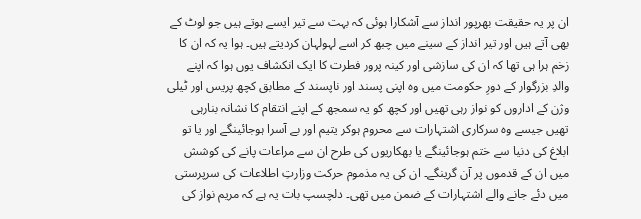ان پر یہ حقیقت بھرپور انداز سے آشکارا ہوئی کہ بہت سے تیر ایسے ہوتے ہیں جو لوٹ کے بھی آتے ہیں اور تیر انداز کے سینے میں چبھ کر اسے لہولہان کردیتے ہیں۔ ہوا یہ کہ ان کا زخم ہرا ہی تھا کہ ان کی سازشی اور کینہ پرور فطرت کا ایک انکشاف یوں ہوا کہ اپنے والدِ بزرگوار کے دورِ حکومت میں وہ اپنی پسند اور ناپسند کے مطابق کچھ پریس اور ٹیلی وژن کے اداروں کو نواز رہی تھیں اور کچھ کو یہ سمجھ کے اپنے انتقام کا نشانہ بنارہی تھیں جیسے وہ سرکاری اشتہارات سے محروم ہوکر یتیم اور بے آسرا ہوجائینگے اور یا تو ابلاغ کی دنیا سے ختم ہوجائینگے یا بھکاریوں کی طرح ان سے مراعات پانے کی کوشش میں ان کے قدموں پر آن گرینگے۔ ان کی یہ مذموم حرکت وزارتِ اطلاعات کی سرپرستی میں دئے جانے والے اشتہارات کے ضمن میں تھی۔ دلچسپ بات یہ ہے کہ مریم نواز کی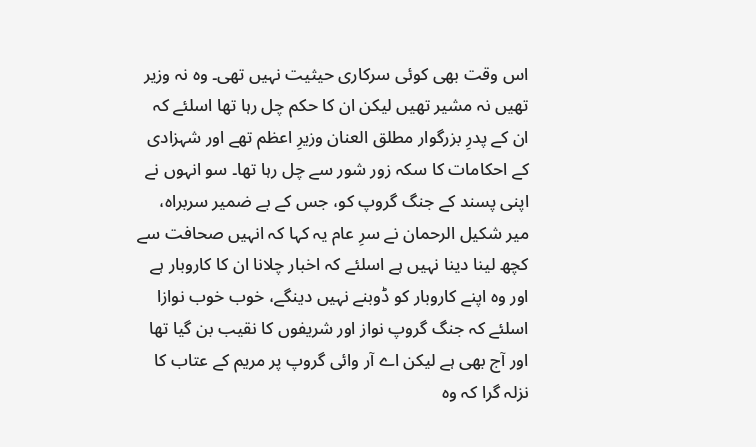اس وقت بھی کوئی سرکاری حیثیت نہیں تھی۔ وہ نہ وزیر تھیں نہ مشیر تھیں لیکن ان کا حکم چل رہا تھا اسلئے کہ ان کے پدرِ بزرگوار مطلق العنان وزیرِ اعظم تھے اور شہزادی کے احکامات کا سکہ زور شور سے چل رہا تھا۔ سو انہوں نے اپنی پسند کے جنگ گروپ کو، جس کے بے ضمیر سربراہ، میر شکیل الرحمان نے سرِ عام یہ کہا کہ انہیں صحافت سے کچھ لینا دینا نہیں ہے اسلئے کہ اخبار چلانا ان کا کاروبار ہے اور وہ اپنے کاروبار کو ڈوبنے نہیں دینگے، خوب خوب نوازا اسلئے کہ جنگ گروپ نواز اور شریفوں کا نقیب بن گیا تھا اور آج بھی ہے لیکن اے آر وائی گروپ پر مریم کے عتاب کا نزلہ گرا کہ وہ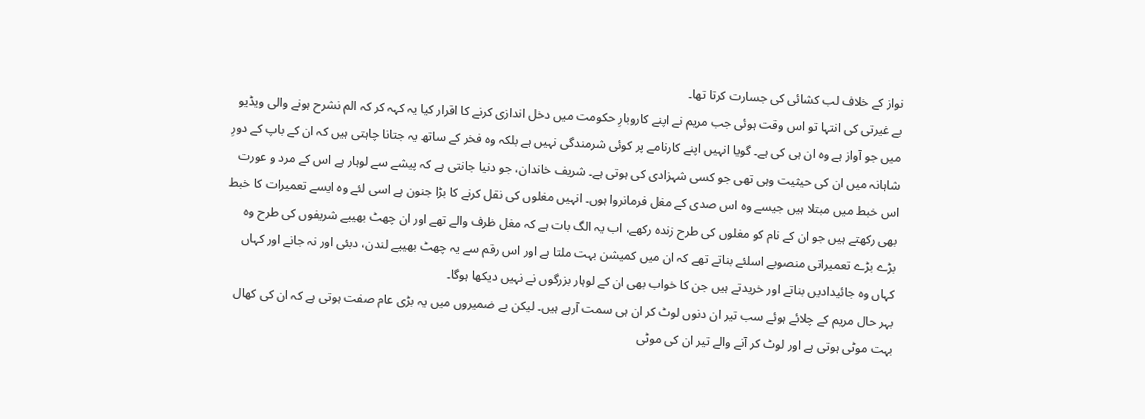نواز کے خلاف لب کشائی کی جسارت کرتا تھا۔
بے غیرتی کی انتہا تو اس وقت ہوئی جب مریم نے اپنے کاروبارِ حکومت میں دخل اندازی کرنے کا اقرار کیا یہ کہہ کر کہ الم نشرح ہونے والی ویڈیو میں جو آواز ہے وہ ان ہی کی ہے۔ گویا انہیں اپنے کارنامے پر کوئی شرمندگی نہیں ہے بلکہ وہ فخر کے ساتھ یہ جتانا چاہتی ہیں کہ ان کے باپ کے دورِ شاہانہ میں ان کی حیثیت وہی تھی جو کسی شہزادی کی ہوتی ہے۔ شریف خاندان، جو دنیا جانتی ہے کہ پیشے سے لوہار ہے اس کے مرد و عورت اس خبط میں مبتلا ہیں جیسے وہ اس صدی کے مغل فرمانروا ہوں۔ انہیں مغلوں کی نقل کرنے کا بڑا جنون ہے اسی لئے وہ ایسے تعمیرات کا خبط بھی رکھتے ہیں جو ان کے نام کو مغلوں کی طرح زندہ رکھے، اب یہ الگ بات ہے کہ مغل ظرف والے تھے اور ان چھٹ بھییے شریفوں کی طرح وہ بڑے بڑے تعمیراتی منصوبے اسلئے بناتے تھے کہ ان میں کمیشن بہت ملتا ہے اور اس رقم سے یہ چھٹ بھییے لندن، دبئی اور نہ جانے اور کہاں کہاں وہ جائیدادیں بناتے اور خریدتے ہیں جن کا خواب بھی ان کے لوہار بزرگوں نے نہیں دیکھا ہوگا۔
بہر حال مریم کے چلائے ہوئے سب تیر ان دنوں لوٹ کر ان ہی سمت آرہے ہیں۔ لیکن بے ضمیروں میں یہ بڑی عام صفت ہوتی ہے کہ ان کی کھال بہت موٹی ہوتی ہے اور لوٹ کر آنے والے تیر ان کی موٹی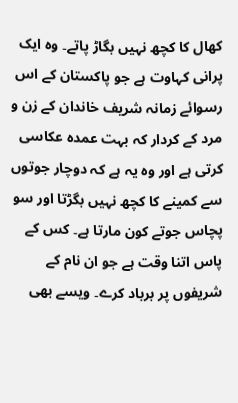کھال کا کچھ نہیں بگاڑ پاتے۔ وہ ایک پرانی کہاوت ہے جو پاکستان کے اس رسوائے زمانہ شریف خاندان کے زن و مرد کے کردار کہ بہت عمدہ عکاسی کرتی ہے اور وہ یہ ہے کہ دوچار جوتوں سے کمینے کا کچھ نہیں بگڑتا اور سو پچاس جوتے کون مارتا ہے۔ کس کے پاس اتنا وقت ہے جو ان نام کے شریفوں پر برباد کرے۔ ویسے بھی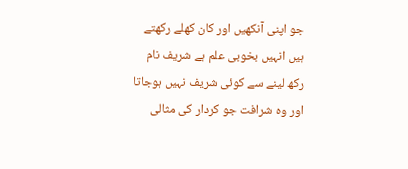جو اپنی آنکھیں اور کان کھلے رکھتے ہیں انہیں بخوبی علم ہے شریف نام رکھ لینے سے کوئی شریف نہیں ہوجاتا اور وہ شرافت جو کردار کی مثالی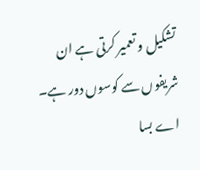تشکیل و تعمیر کرتی ہے ان شریفوں سے کوسوں دور ہے۔ اے بسا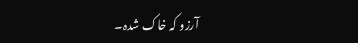آرزو کہ خاک شدہ۔